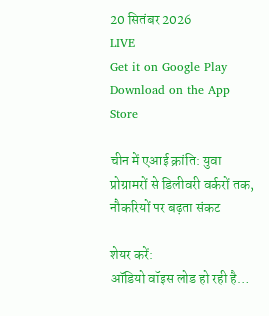20 सितंबर 2026
LIVE
Get it on Google Play Download on the App Store

चीन में एआई क्रांति: युवा प्रोग्रामरों से डिलीवरी वर्करों तक, नौकरियों पर बढ़ता संकट

शेयर करें:
ऑडियो वॉइस लोड हो रही है…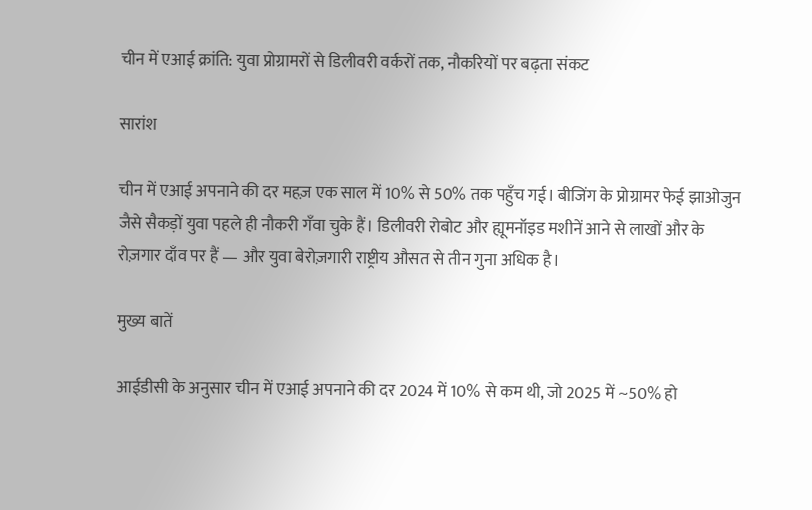चीन में एआई क्रांति: युवा प्रोग्रामरों से डिलीवरी वर्करों तक, नौकरियों पर बढ़ता संकट

सारांश

चीन में एआई अपनाने की दर महज़ एक साल में 10% से 50% तक पहुँच गई। बीजिंग के प्रोग्रामर फेई झाओजुन जैसे सैकड़ों युवा पहले ही नौकरी गँवा चुके हैं। डिलीवरी रोबोट और ह्यूमनॉइड मशीनें आने से लाखों और के रोज़गार दाँव पर हैं — और युवा बेरोज़गारी राष्ट्रीय औसत से तीन गुना अधिक है।

मुख्य बातें

आईडीसी के अनुसार चीन में एआई अपनाने की दर 2024 में 10% से कम थी, जो 2025 में ~50% हो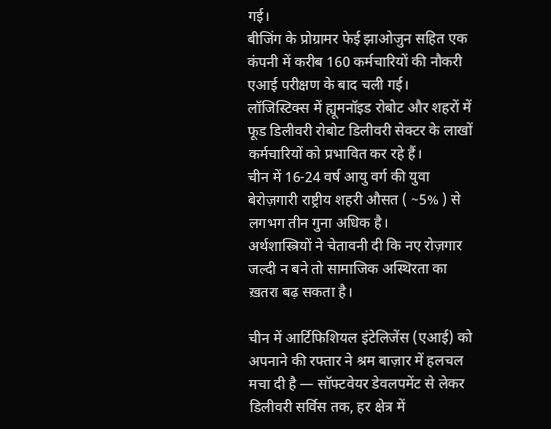गई।
बीजिंग के प्रोग्रामर फेई झाओजुन सहित एक कंपनी में करीब 160 कर्मचारियों की नौकरी एआई परीक्षण के बाद चली गई।
लॉजिस्टिक्स में ह्यूमनॉइड रोबोट और शहरों में फूड डिलीवरी रोबोट डिलीवरी सेक्टर के लाखों कर्मचारियों को प्रभावित कर रहे हैं।
चीन में 16-24 वर्ष आयु वर्ग की युवा बेरोज़गारी राष्ट्रीय शहरी औसत ( ~5% ) से लगभग तीन गुना अधिक है।
अर्थशास्त्रियों ने चेतावनी दी कि नए रोज़गार जल्दी न बने तो सामाजिक अस्थिरता का ख़तरा बढ़ सकता है।

चीन में आर्टिफिशियल इंटेलिजेंस (एआई) को अपनाने की रफ्तार ने श्रम बाज़ार में हलचल मचा दी है — सॉफ्टवेयर डेवलपमेंट से लेकर डिलीवरी सर्विस तक, हर क्षेत्र में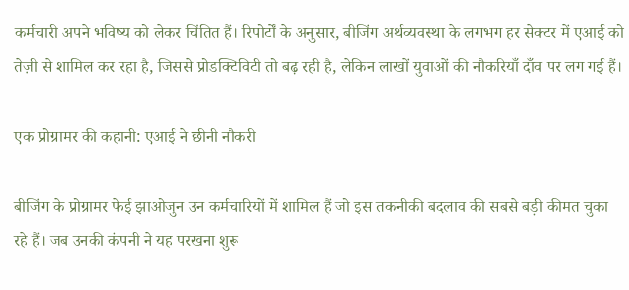कर्मचारी अपने भविष्य को लेकर चिंतित हैं। रिपोर्टों के अनुसार, बीजिंग अर्थव्यवस्था के लगभग हर सेक्टर में एआई को तेज़ी से शामिल कर रहा है, जिससे प्रोडक्टिविटी तो बढ़ रही है, लेकिन लाखों युवाओं की नौकरियाँ दाँव पर लग गई हैं।

एक प्रोग्रामर की कहानी: एआई ने छीनी नौकरी

बीजिंग के प्रोग्रामर फेई झाओजुन उन कर्मचारियों में शामिल हैं जो इस तकनीकी बदलाव की सबसे बड़ी कीमत चुका रहे हैं। जब उनकी कंपनी ने यह परखना शुरू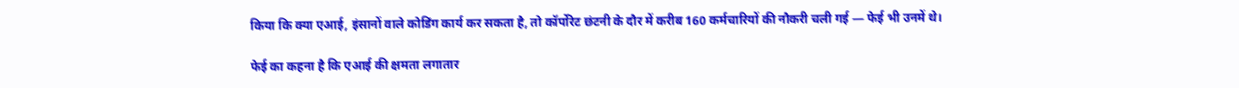किया कि क्या एआई, इंसानों वाले कोडिंग कार्य कर सकता है, तो कॉर्पोरेट छंटनी के दौर में करीब 160 कर्मचारियों की नौकरी चली गई — फेई भी उनमें थे।

फेई का कहना है कि एआई की क्षमता लगातार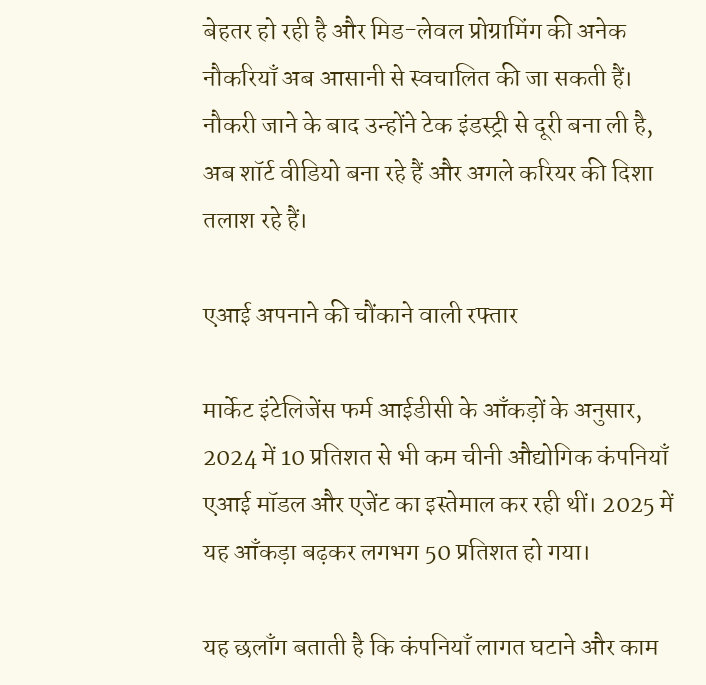बेहतर हो रही है और मिड-लेवल प्रोग्रामिंग की अनेक नौकरियाँ अब आसानी से स्वचालित की जा सकती हैं। नौकरी जाने के बाद उन्होंने टेक इंडस्ट्री से दूरी बना ली है, अब शॉर्ट वीडियो बना रहे हैं और अगले करियर की दिशा तलाश रहे हैं।

एआई अपनाने की चौंकाने वाली रफ्तार

मार्केट इंटेलिजेंस फर्म आईडीसी के आँकड़ों के अनुसार, 2024 में 10 प्रतिशत से भी कम चीनी औद्योगिक कंपनियाँ एआई मॉडल और एजेंट का इस्तेमाल कर रही थीं। 2025 में यह आँकड़ा बढ़कर लगभग 50 प्रतिशत हो गया।

यह छलाँग बताती है कि कंपनियाँ लागत घटाने और काम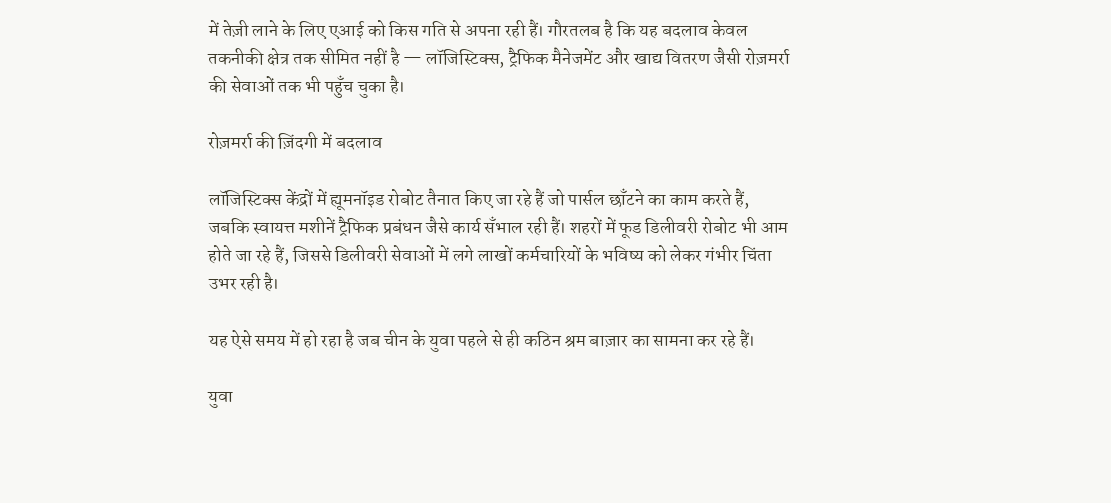में तेज़ी लाने के लिए एआई को किस गति से अपना रही हैं। गौरतलब है कि यह बदलाव केवल तकनीकी क्षेत्र तक सीमित नहीं है — लॉजिस्टिक्स, ट्रैफिक मैनेजमेंट और खाद्य वितरण जैसी रोज़मर्रा की सेवाओं तक भी पहुँच चुका है।

रोज़मर्रा की ज़िंदगी में बदलाव

लॉजिस्टिक्स केंद्रों में ह्यूमनॉइड रोबोट तैनात किए जा रहे हैं जो पार्सल छाँटने का काम करते हैं, जबकि स्वायत्त मशीनें ट्रैफिक प्रबंधन जैसे कार्य सँभाल रही हैं। शहरों में फूड डिलीवरी रोबोट भी आम होते जा रहे हैं, जिससे डिलीवरी सेवाओं में लगे लाखों कर्मचारियों के भविष्य को लेकर गंभीर चिंता उभर रही है।

यह ऐसे समय में हो रहा है जब चीन के युवा पहले से ही कठिन श्रम बाज़ार का सामना कर रहे हैं।

युवा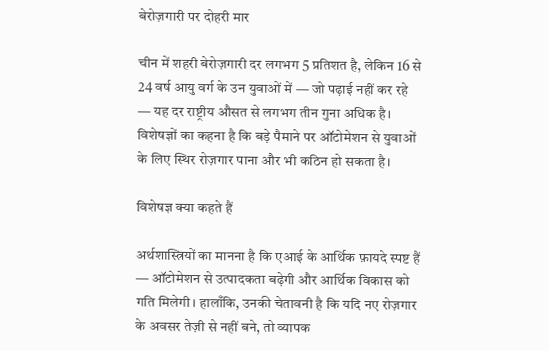बेरोज़गारी पर दोहरी मार

चीन में शहरी बेरोज़गारी दर लगभग 5 प्रतिशत है, लेकिन 16 से 24 वर्ष आयु वर्ग के उन युवाओं में — जो पढ़ाई नहीं कर रहे — यह दर राष्ट्रीय औसत से लगभग तीन गुना अधिक है। विशेषज्ञों का कहना है कि बड़े पैमाने पर ऑटोमेशन से युवाओं के लिए स्थिर रोज़गार पाना और भी कठिन हो सकता है।

विशेषज्ञ क्या कहते हैं

अर्थशास्त्रियों का मानना है कि एआई के आर्थिक फ़ायदे स्पष्ट हैं — ऑटोमेशन से उत्पादकता बढ़ेगी और आर्थिक विकास को गति मिलेगी। हालाँकि, उनकी चेतावनी है कि यदि नए रोज़गार के अवसर तेज़ी से नहीं बने, तो व्यापक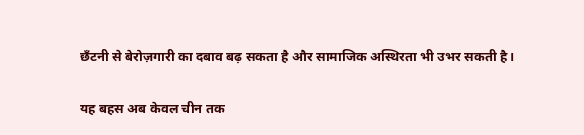छँटनी से बेरोज़गारी का दबाव बढ़ सकता है और सामाजिक अस्थिरता भी उभर सकती है।

यह बहस अब केवल चीन तक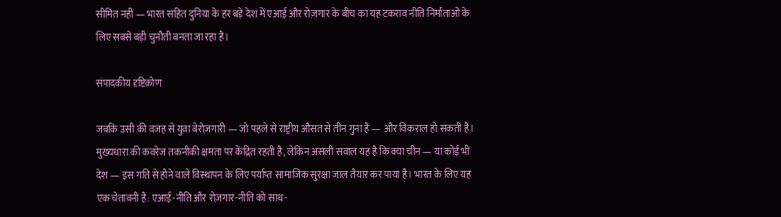सीमित नहीं — भारत सहित दुनिया के हर बड़े देश में एआई और रोज़गार के बीच का यह टकराव नीति निर्माताओं के लिए सबसे बड़ी चुनौती बनता जा रहा है।

संपादकीय दृष्टिकोण

जबकि उसी की वजह से युवा बेरोज़गारी — जो पहले से राष्ट्रीय औसत से तीन गुना है — और विकराल हो सकती है। मुख्यधारा की कवरेज तकनीकी क्षमता पर केंद्रित रहती है, लेकिन असली सवाल यह है कि क्या चीन — या कोई भी देश — इस गति से होने वाले विस्थापन के लिए पर्याप्त सामाजिक सुरक्षा जाल तैयार कर पाया है। भारत के लिए यह एक चेतावनी है: एआई-नीति और रोज़गार-नीति को साथ-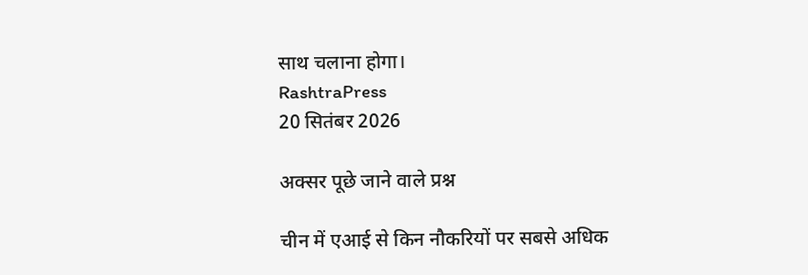साथ चलाना होगा।
RashtraPress
20 सितंबर 2026

अक्सर पूछे जाने वाले प्रश्न

चीन में एआई से किन नौकरियों पर सबसे अधिक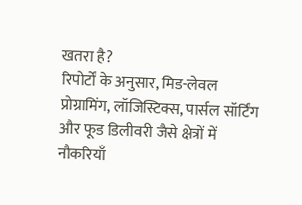खतरा है?
रिपोर्टों के अनुसार, मिड-लेवल प्रोग्रामिंग, लॉजिस्टिक्स, पार्सल सॉर्टिंग और फूड डिलीवरी जैसे क्षेत्रों में नौकरियाँ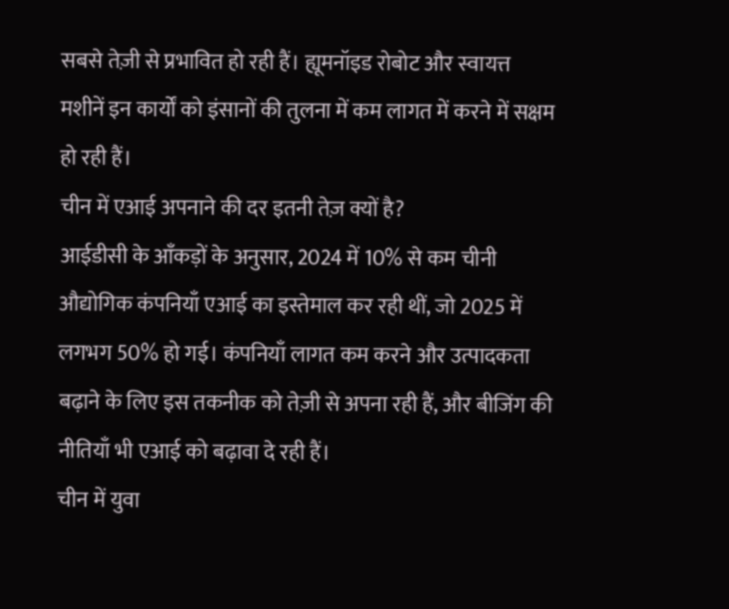सबसे तेज़ी से प्रभावित हो रही हैं। ह्यूमनॉइड रोबोट और स्वायत्त मशीनें इन कार्यों को इंसानों की तुलना में कम लागत में करने में सक्षम हो रही हैं।
चीन में एआई अपनाने की दर इतनी तेज़ क्यों है?
आईडीसी के आँकड़ों के अनुसार, 2024 में 10% से कम चीनी औद्योगिक कंपनियाँ एआई का इस्तेमाल कर रही थीं, जो 2025 में लगभग 50% हो गई। कंपनियाँ लागत कम करने और उत्पादकता बढ़ाने के लिए इस तकनीक को तेज़ी से अपना रही हैं, और बीजिंग की नीतियाँ भी एआई को बढ़ावा दे रही हैं।
चीन में युवा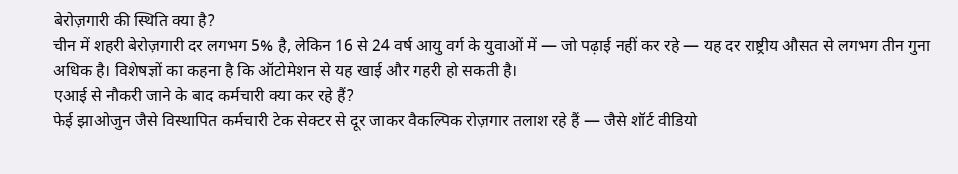बेरोज़गारी की स्थिति क्या है?
चीन में शहरी बेरोज़गारी दर लगभग 5% है, लेकिन 16 से 24 वर्ष आयु वर्ग के युवाओं में — जो पढ़ाई नहीं कर रहे — यह दर राष्ट्रीय औसत से लगभग तीन गुना अधिक है। विशेषज्ञों का कहना है कि ऑटोमेशन से यह खाई और गहरी हो सकती है।
एआई से नौकरी जाने के बाद कर्मचारी क्या कर रहे हैं?
फेई झाओजुन जैसे विस्थापित कर्मचारी टेक सेक्टर से दूर जाकर वैकल्पिक रोज़गार तलाश रहे हैं — जैसे शॉर्ट वीडियो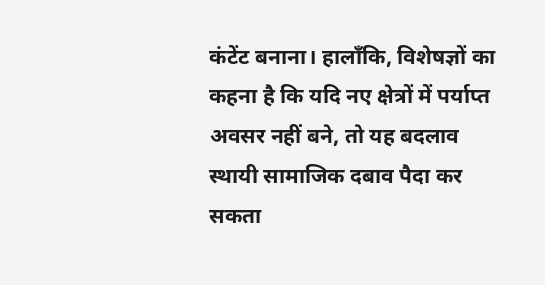कंटेंट बनाना। हालाँकि, विशेषज्ञों का कहना है कि यदि नए क्षेत्रों में पर्याप्त अवसर नहीं बने, तो यह बदलाव स्थायी सामाजिक दबाव पैदा कर सकता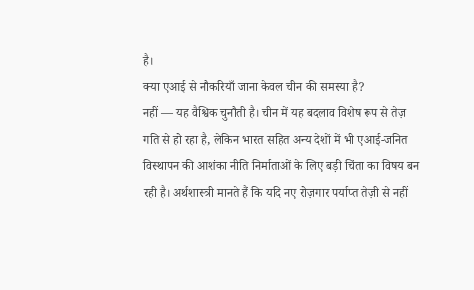है।
क्या एआई से नौकरियाँ जाना केवल चीन की समस्या है?
नहीं — यह वैश्विक चुनौती है। चीन में यह बदलाव विशेष रूप से तेज़ गति से हो रहा है, लेकिन भारत सहित अन्य देशों में भी एआई-जनित विस्थापन की आशंका नीति निर्माताओं के लिए बड़ी चिंता का विषय बन रही है। अर्थशास्त्री मानते हैं कि यदि नए रोज़गार पर्याप्त तेज़ी से नहीं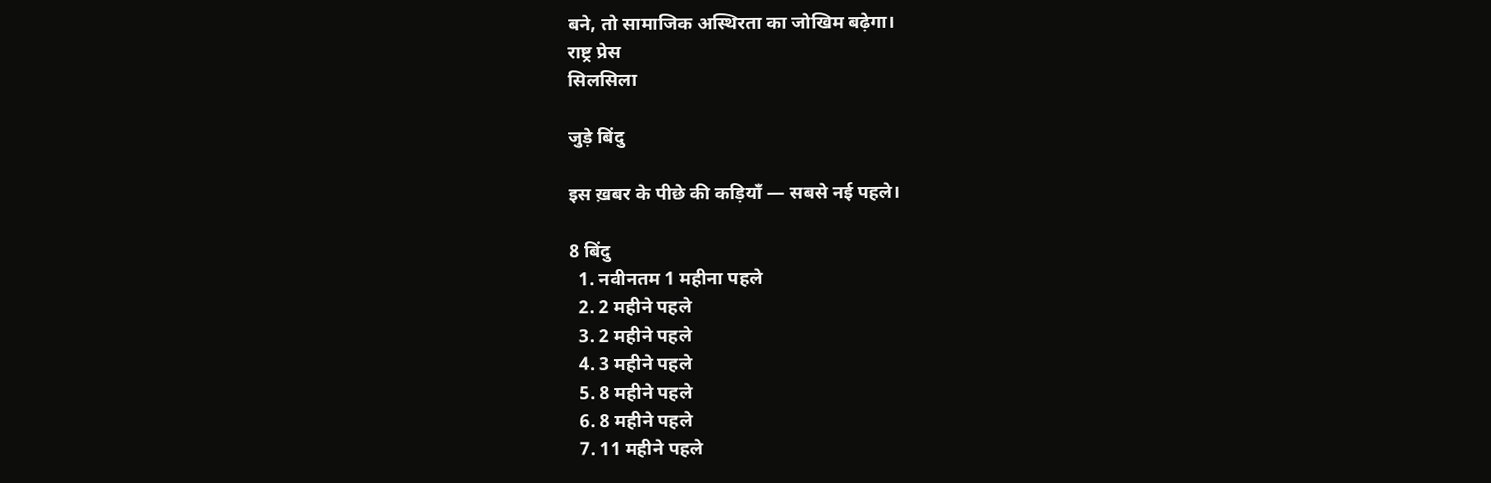बने, तो सामाजिक अस्थिरता का जोखिम बढ़ेगा।
राष्ट्र प्रेस
सिलसिला

जुड़े बिंदु

इस ख़बर के पीछे की कड़ियाँ — सबसे नई पहले।

8 बिंदु
  1. नवीनतम 1 महीना पहले
  2. 2 महीने पहले
  3. 2 महीने पहले
  4. 3 महीने पहले
  5. 8 महीने पहले
  6. 8 महीने पहले
  7. 11 महीने पहले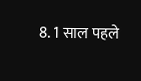8. 1 साल पहले